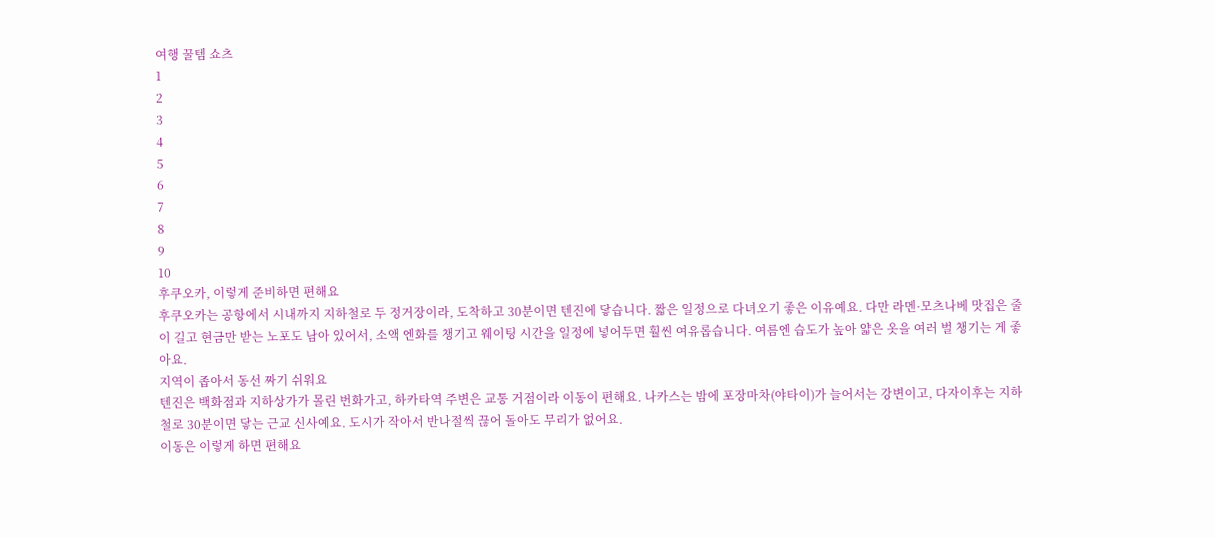여행 꿀템 쇼츠
1
2
3
4
5
6
7
8
9
10
후쿠오카, 이렇게 준비하면 편해요
후쿠오카는 공항에서 시내까지 지하철로 두 정거장이라, 도착하고 30분이면 텐진에 닿습니다. 짧은 일정으로 다녀오기 좋은 이유예요. 다만 라멘·모츠나베 맛집은 줄이 길고 현금만 받는 노포도 남아 있어서, 소액 엔화를 챙기고 웨이팅 시간을 일정에 넣어두면 훨씬 여유롭습니다. 여름엔 습도가 높아 얇은 옷을 여러 벌 챙기는 게 좋아요.
지역이 좁아서 동선 짜기 쉬워요
텐진은 백화점과 지하상가가 몰린 번화가고, 하카타역 주변은 교통 거점이라 이동이 편해요. 나카스는 밤에 포장마차(야타이)가 늘어서는 강변이고, 다자이후는 지하철로 30분이면 닿는 근교 신사예요. 도시가 작아서 반나절씩 끊어 돌아도 무리가 없어요.
이동은 이렇게 하면 편해요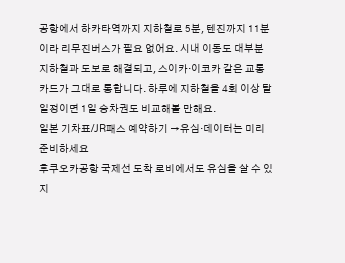공항에서 하카타역까지 지하철로 5분, 텐진까지 11분이라 리무진버스가 필요 없어요. 시내 이동도 대부분 지하철과 도보로 해결되고, 스이카·이코카 같은 교통카드가 그대로 통합니다. 하루에 지하철을 4회 이상 탈 일정이면 1일 승차권도 비교해볼 만해요.
일본 기차표/JR패스 예약하기 →유심·데이터는 미리 준비하세요
후쿠오카공항 국제선 도착 로비에서도 유심을 살 수 있지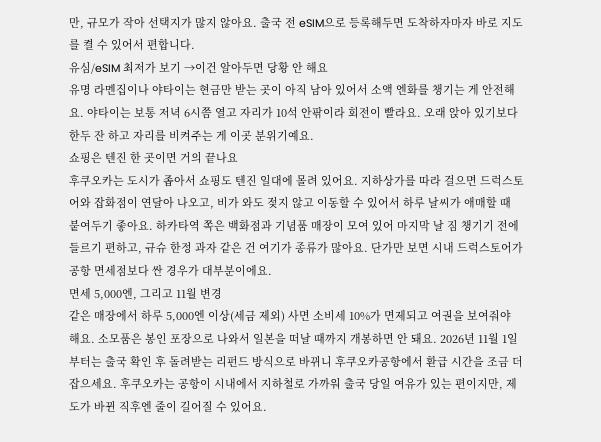만, 규모가 작아 선택지가 많지 않아요. 출국 전 eSIM으로 등록해두면 도착하자마자 바로 지도를 켤 수 있어서 편합니다.
유심/eSIM 최저가 보기 →이건 알아두면 당황 안 해요
유명 라멘집이나 야타이는 현금만 받는 곳이 아직 남아 있어서 소액 엔화를 챙기는 게 안전해요. 야타이는 보통 저녁 6시쯤 열고 자리가 10석 안팎이라 회전이 빨라요. 오래 앉아 있기보다 한두 잔 하고 자리를 비켜주는 게 이곳 분위기예요.
쇼핑은 텐진 한 곳이면 거의 끝나요
후쿠오카는 도시가 좁아서 쇼핑도 텐진 일대에 몰려 있어요. 지하상가를 따라 걸으면 드럭스토어와 잡화점이 연달아 나오고, 비가 와도 젖지 않고 이동할 수 있어서 하루 날씨가 애매할 때 붙여두기 좋아요. 하카타역 쪽은 백화점과 기념품 매장이 모여 있어 마지막 날 짐 챙기기 전에 들르기 편하고, 규슈 한정 과자 같은 건 여기가 종류가 많아요. 단가만 보면 시내 드럭스토어가 공항 면세점보다 싼 경우가 대부분이에요.
면세 5,000엔, 그리고 11월 변경
같은 매장에서 하루 5,000엔 이상(세금 제외) 사면 소비세 10%가 면제되고 여권을 보여줘야 해요. 소모품은 봉인 포장으로 나와서 일본을 떠날 때까지 개봉하면 안 돼요. 2026년 11월 1일부터는 출국 확인 후 돌려받는 리펀드 방식으로 바뀌니 후쿠오카공항에서 환급 시간을 조금 더 잡으세요. 후쿠오카는 공항이 시내에서 지하철로 가까워 출국 당일 여유가 있는 편이지만, 제도가 바뀐 직후엔 줄이 길어질 수 있어요.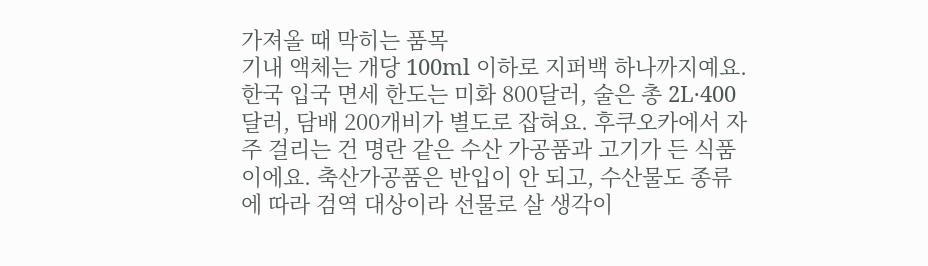가져올 때 막히는 품목
기내 액체는 개당 100ml 이하로 지퍼백 하나까지예요. 한국 입국 면세 한도는 미화 800달러, 술은 총 2L·400달러, 담배 200개비가 별도로 잡혀요. 후쿠오카에서 자주 걸리는 건 명란 같은 수산 가공품과 고기가 든 식품이에요. 축산가공품은 반입이 안 되고, 수산물도 종류에 따라 검역 대상이라 선물로 살 생각이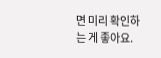면 미리 확인하는 게 좋아요.